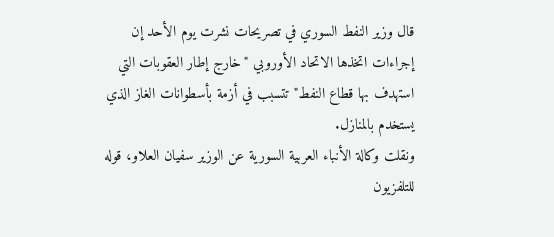قال وزير النفط السوري في تصريحات نشرت يوم الأحد إن إجراءات اتخذها الاتحاد الأوروبي "خارج إطار العقوبات التي استهدف بها قطاع النفط" تتسبب في أزمة بأسطوانات الغاز الذي يستخدم بالمنازل.
ونقلت وكالة الأنباء العربية السورية عن الوزير سفيان العلاو، قوله للتلفزيون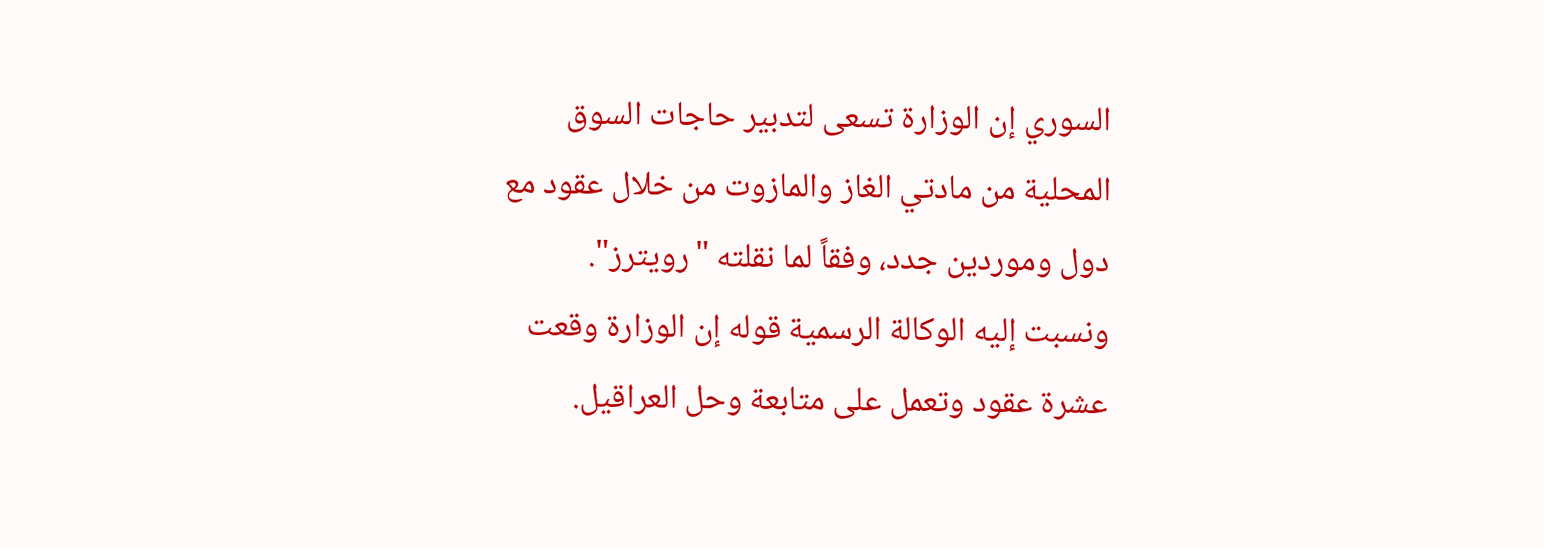السوري إن الوزارة تسعى لتدبير حاجات السوق المحلية من مادتي الغاز والمازوت من خلال عقود مع دول وموردين جدد، وفقاً لما نقلته "رويترز".
ونسبت إليه الوكالة الرسمية قوله إن الوزارة وقعت عشرة عقود وتعمل على متابعة وحل العراقيل.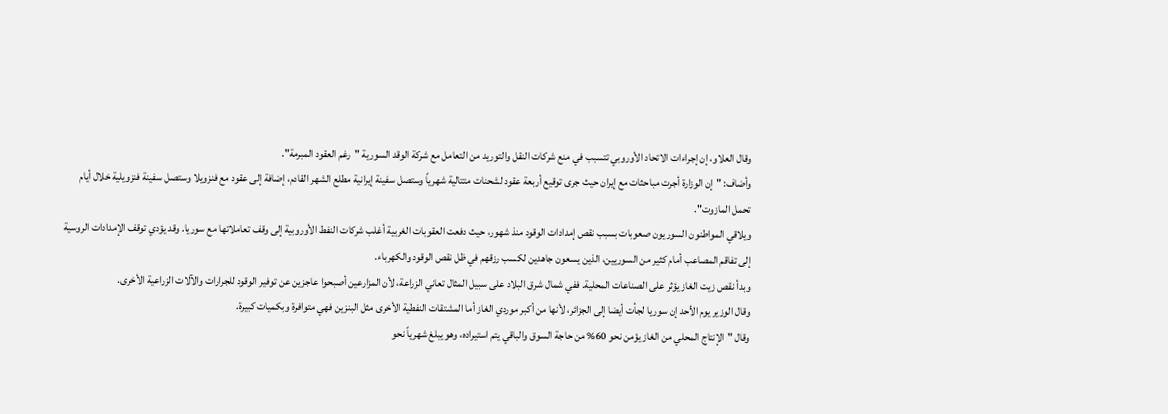وقال العلاو، إن إجراءات الاتحاد الأوروبي تتسبب في منع شركات النقل والتوريد من التعامل مع شركة الوقد السورية "رغم العقود المبرمة".
وأضاف: "إن الوزارة أجرت مباحثات مع إيران حيث جرى توقيع أربعة عقود لشحنات متتالية شهرياً وستصل سفينة إيرانية مطلع الشهر القادم، إضافة إلى عقود مع فنزويلا وستصل سفينة فنزويلية خلال أيام تحمل المازوت".
ويلاقي المواطنون السوريون صعوبات بسبب نقص إمدادات الوقود منذ شهور، حيث دفعت العقوبات الغربية أغلب شركات النفط الأوروبية إلى وقف تعاملاتها مع سوريا. وقد يؤدي توقف الإمدادات الروسية إلى تفاقم المصاعب أمام كثير من السوريين، الذين يسعون جاهدين لكسب رزقهم في ظل نقص الوقود والكهرباء.
وبدأ نقص زيت الغاز يؤثر على الصناعات المحلية. ففي شمال شرق البلاد على سبيل المثال تعاني الزراعة، لأن المزارعين أصبحوا عاجزين عن توفير الوقود للجرارات والآلات الزراعية الأخرى.
وقال الوزير يوم الأحد إن سوريا لجأت أيضا إلى الجزائر، لأنها من أكبر موردي الغاز أما المشتقات النفطية الأخرى مثل البنزين فهي متوافرة وبكميات كبيرة.
وقال "الإنتاج المحلي من الغاز يؤمن نحو 60% من حاجة السوق والباقي يتم استيراده، وهو يبلغ شهرياً نحو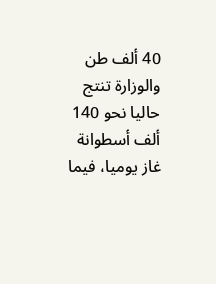40 ألف طن والوزارة تنتج حاليا نحو 140 ألف أسطوانة غاز يوميا، فيما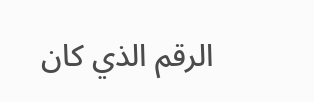الرقم الذي كان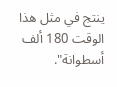ينتج في مثل هذا الوقت 180 ألف أسطوانة".